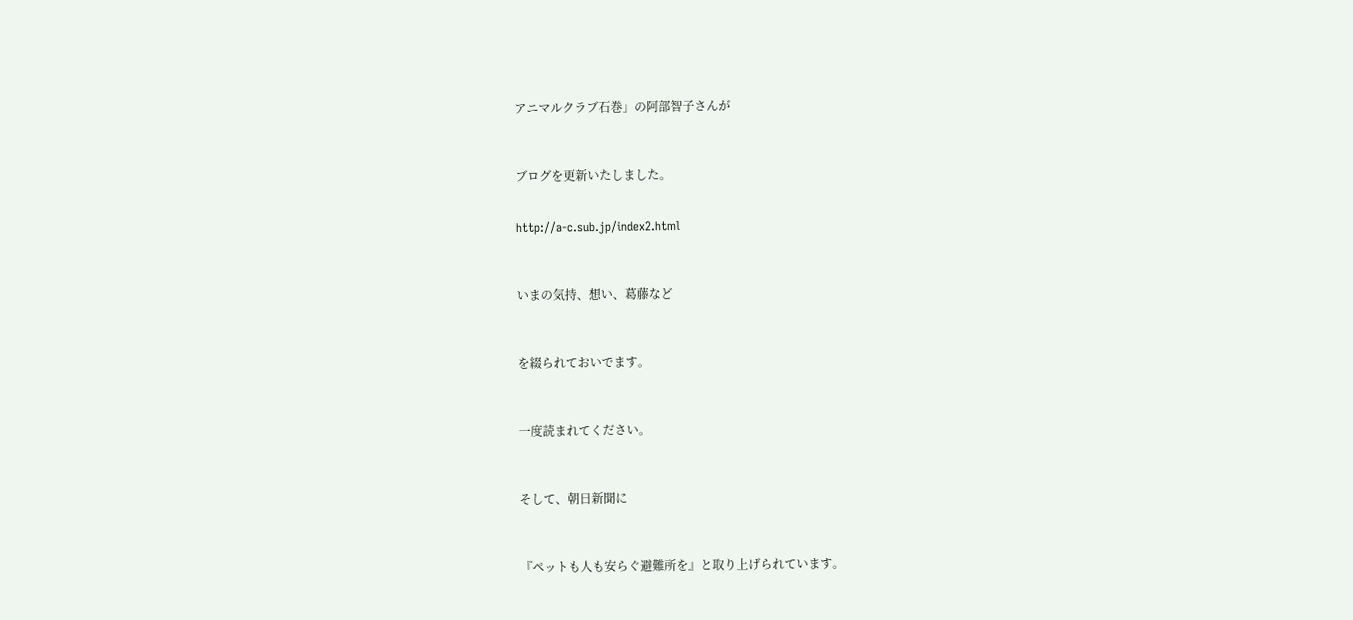アニマルクラブ石巻」の阿部智子さんが



ブログを更新いたしました。


http://a-c.sub.jp/index2.html



いまの気持、想い、葛藤など



を綴られておいでます。



一度読まれてください。



そして、朝日新聞に



『ペットも人も安らぐ避難所を』と取り上げられています。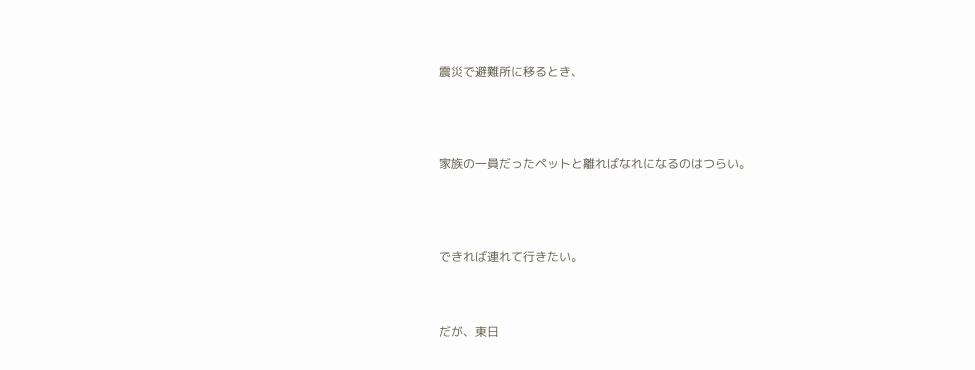震災で避難所に移るとき、




家族の一員だったペットと離ればなれになるのはつらい。




できれば連れて行きたい。



だが、東日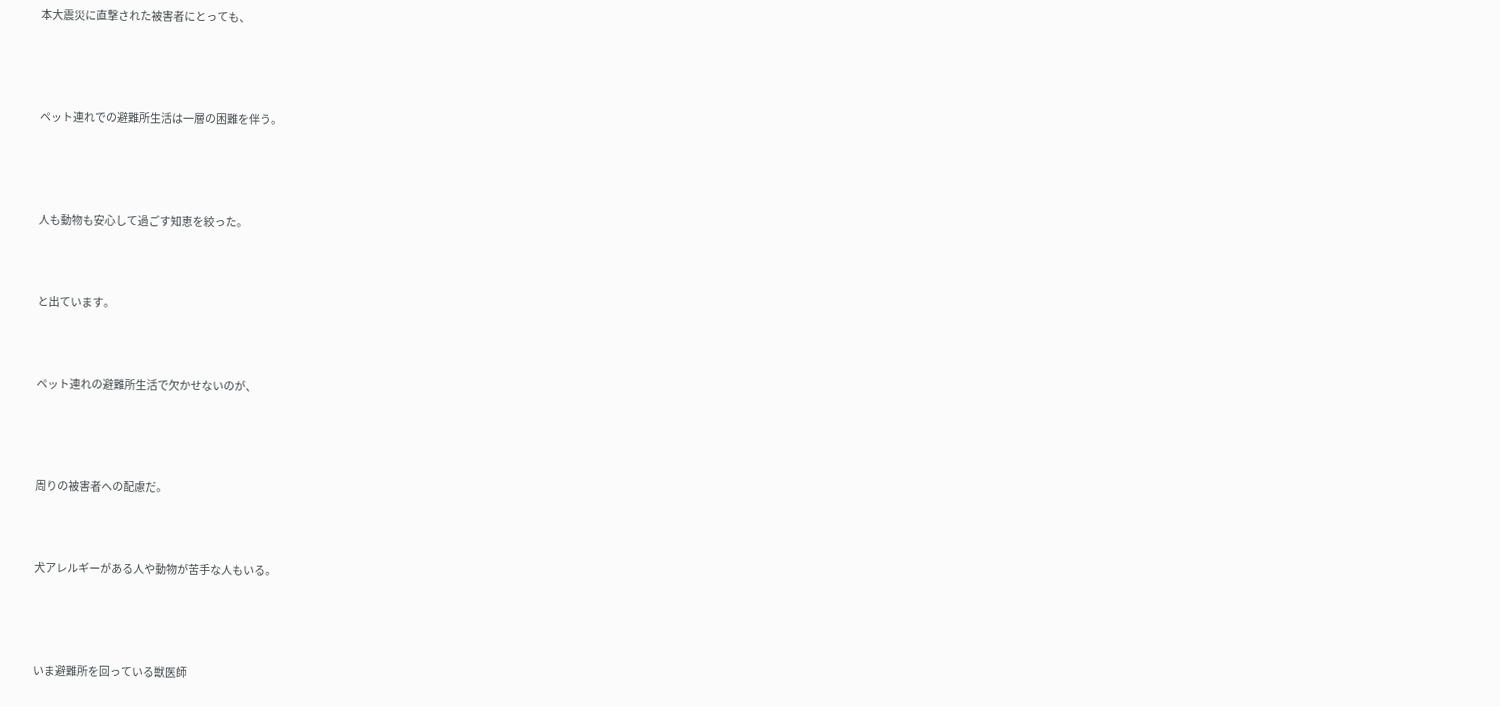本大震災に直撃された被害者にとっても、




ペット連れでの避難所生活は一層の困難を伴う。




人も動物も安心して過ごす知恵を絞った。



と出ています。



ペット連れの避難所生活で欠かせないのが、




周りの被害者への配慮だ。



犬アレルギーがある人や動物が苦手な人もいる。




いま避難所を回っている獣医師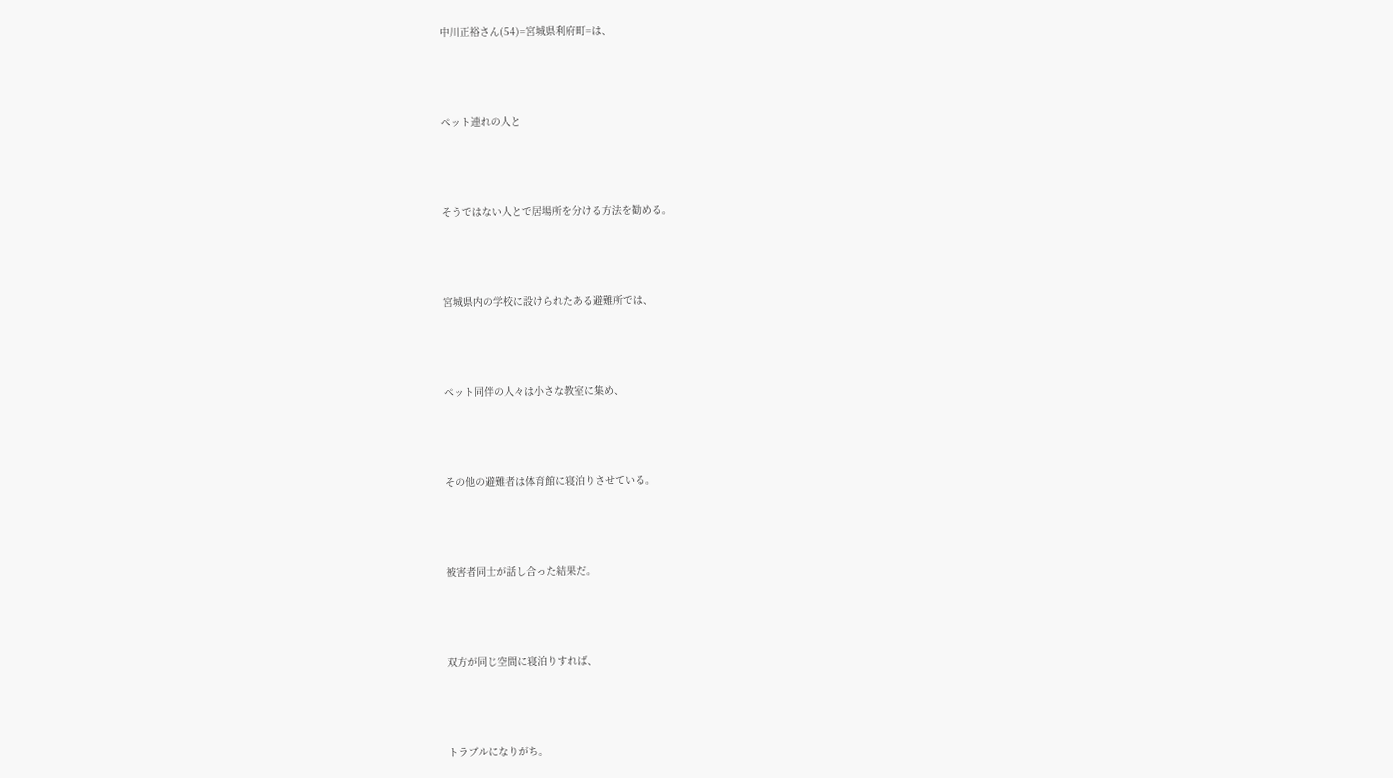中川正裕さん(54)=宮城県利府町=は、




ペット連れの人と




そうではない人とで居場所を分ける方法を勧める。




宮城県内の学校に設けられたある避難所では、




ペット同伴の人々は小さな教室に集め、




その他の避難者は体育館に寝泊りさせている。




被害者同士が話し合った結果だ。




双方が同じ空間に寝泊りすれば、




トラブルになりがち。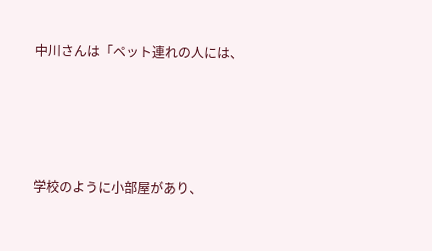中川さんは「ペット連れの人には、




学校のように小部屋があり、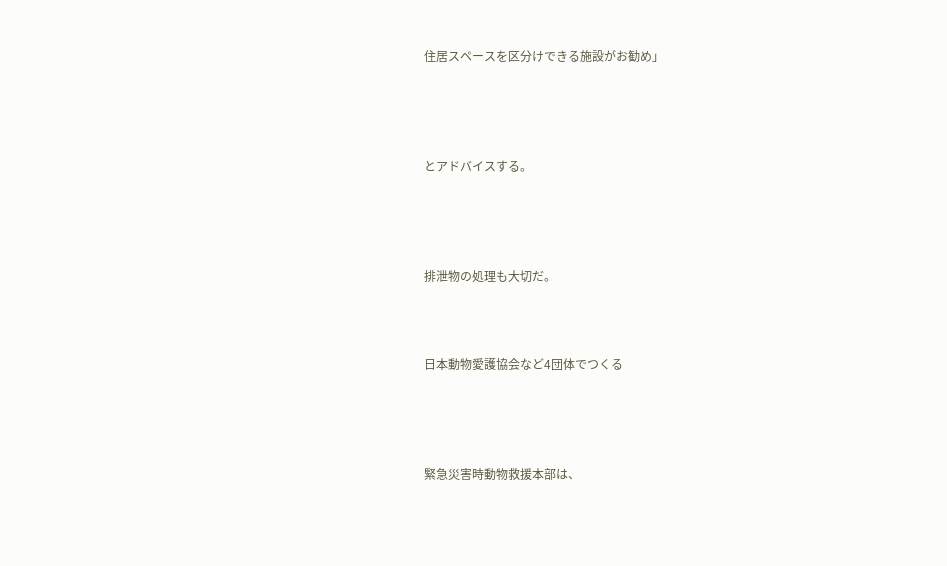住居スペースを区分けできる施設がお勧め」




とアドバイスする。




排泄物の処理も大切だ。



日本動物愛護協会など4団体でつくる




緊急災害時動物救援本部は、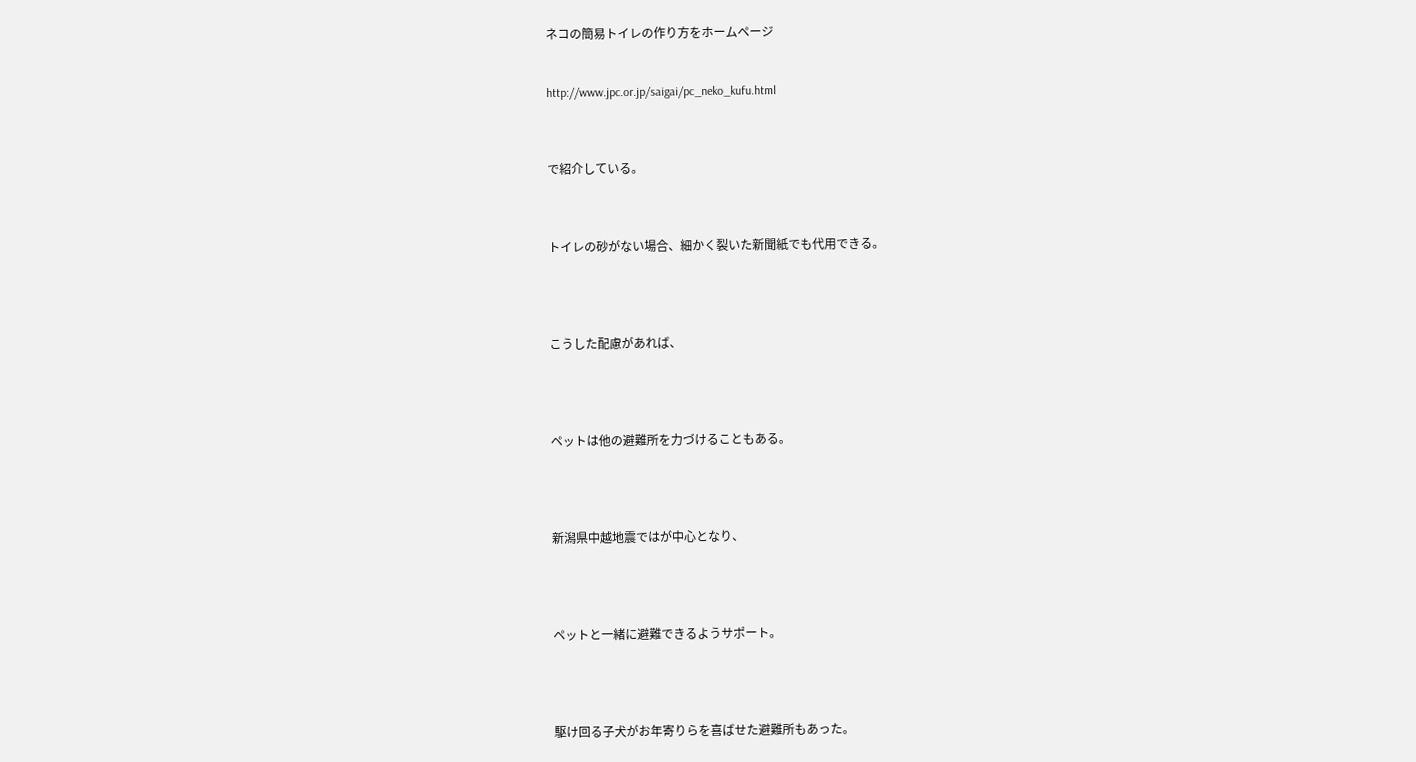ネコの簡易トイレの作り方をホームページ


http://www.jpc.or.jp/saigai/pc_neko_kufu.html



で紹介している。



トイレの砂がない場合、細かく裂いた新聞紙でも代用できる。




こうした配慮があれば、




ペットは他の避難所を力づけることもある。




新潟県中越地震ではが中心となり、




ペットと一緒に避難できるようサポート。




駆け回る子犬がお年寄りらを喜ばせた避難所もあった。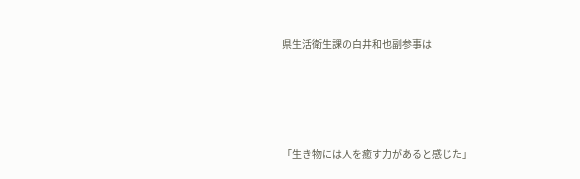県生活衛生課の白井和也副参事は




「生き物には人を癒す力があると感じた」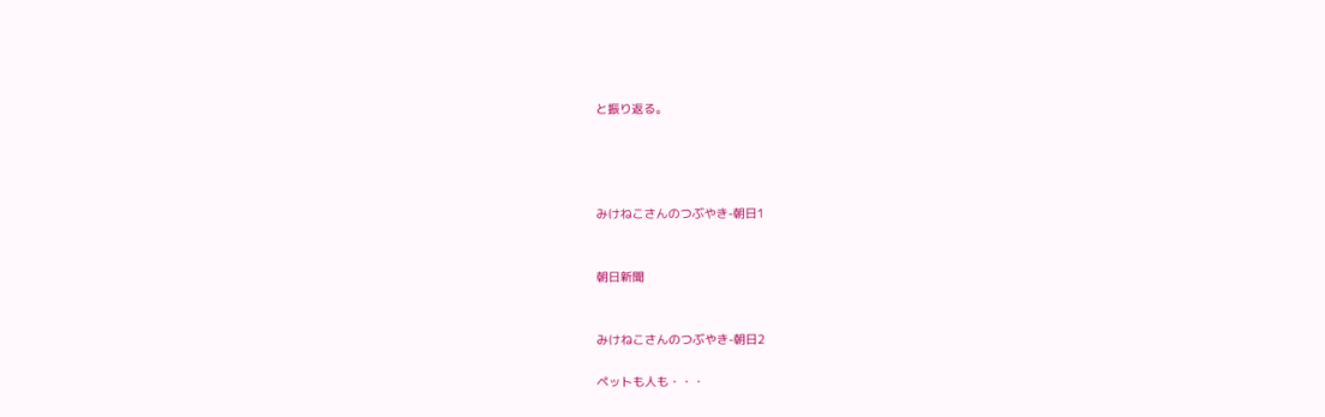と振り返る。




みけねこさんのつぶやき-朝日1


朝日新聞


みけねこさんのつぶやき-朝日2

ペットも人も・・・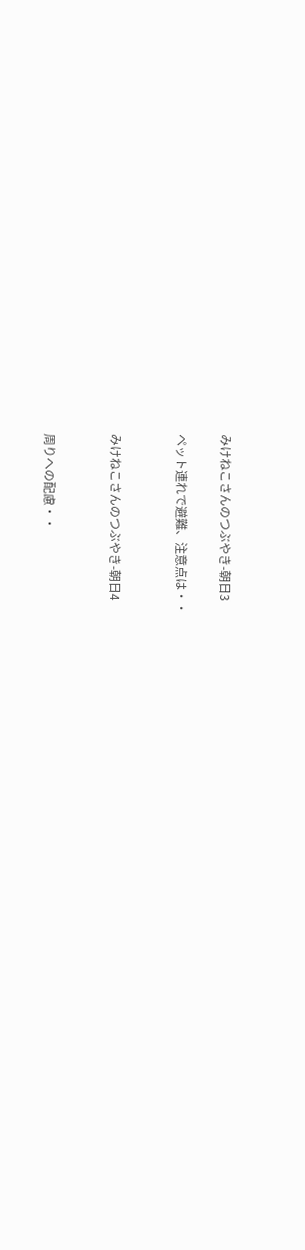みけねこさんのつぶやき-朝日3

ペット連れで避難、注意点は・・


みけねこさんのつぶやき-朝日4


周りへの配慮・・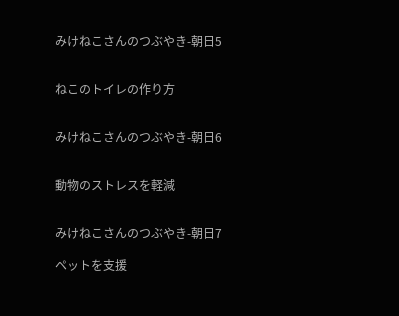みけねこさんのつぶやき-朝日5


ねこのトイレの作り方


みけねこさんのつぶやき-朝日6


動物のストレスを軽減


みけねこさんのつぶやき-朝日7

ペットを支援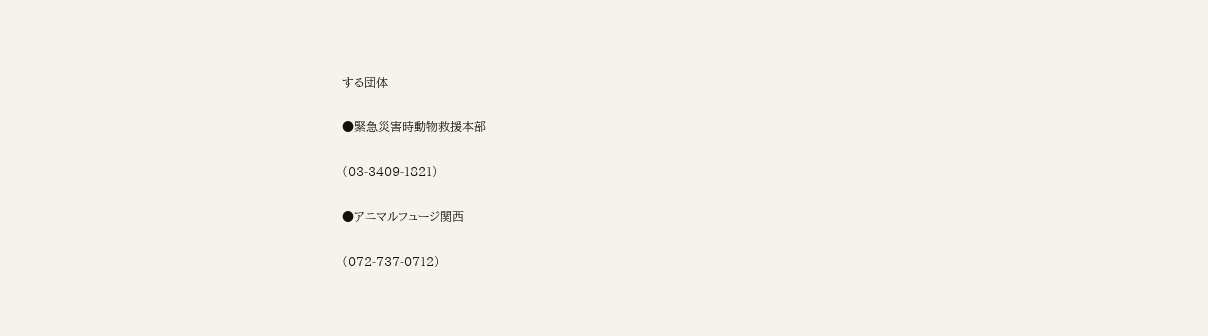する団体

●緊急災害時動物救援本部

(03-3409-1821)

●アニマルフュージ関西

(072-737-0712)